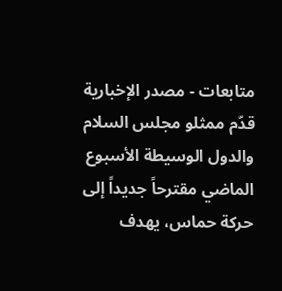متابعات - مصدر الإخبارية
قدّم ممثلو مجلس السلام والدول الوسيطة الأسبوع الماضي مقترحاً جديداً إلى حركة حماس، يهدف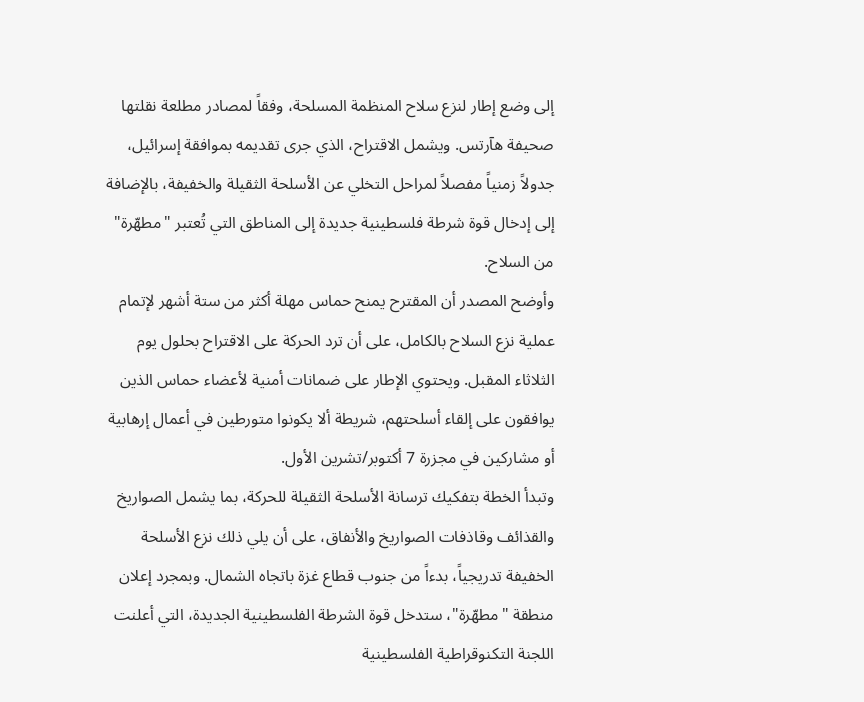إلى وضع إطار لنزع سلاح المنظمة المسلحة، وفقاً لمصادر مطلعة نقلتها صحيفة هآرتس. ويشمل الاقتراح، الذي جرى تقديمه بموافقة إسرائيل، جدولاً زمنياً مفصلاً لمراحل التخلي عن الأسلحة الثقيلة والخفيفة، بالإضافة إلى إدخال قوة شرطة فلسطينية جديدة إلى المناطق التي تُعتبر "مطهّرة" من السلاح.
وأوضح المصدر أن المقترح يمنح حماس مهلة أكثر من ستة أشهر لإتمام عملية نزع السلاح بالكامل، على أن ترد الحركة على الاقتراح بحلول يوم الثلاثاء المقبل. ويحتوي الإطار على ضمانات أمنية لأعضاء حماس الذين يوافقون على إلقاء أسلحتهم، شريطة ألا يكونوا متورطين في أعمال إرهابية أو مشاركين في مجزرة 7 أكتوبر/تشرين الأول.
وتبدأ الخطة بتفكيك ترسانة الأسلحة الثقيلة للحركة، بما يشمل الصواريخ والقذائف وقاذفات الصواريخ والأنفاق، على أن يلي ذلك نزع الأسلحة الخفيفة تدريجياً، بدءاً من جنوب قطاع غزة باتجاه الشمال. وبمجرد إعلان منطقة "مطهّرة"، ستدخل قوة الشرطة الفلسطينية الجديدة، التي أعلنت اللجنة التكنوقراطية الفلسطينية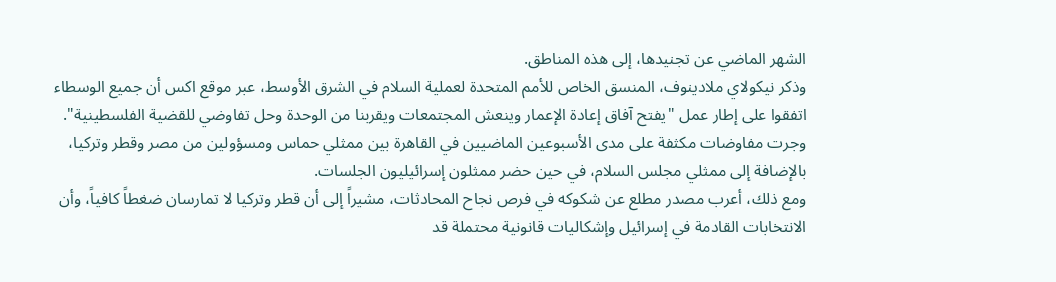الشهر الماضي عن تجنيدها، إلى هذه المناطق.
وذكر نيكولاي ملادينوف، المنسق الخاص للأمم المتحدة لعملية السلام في الشرق الأوسط، عبر موقع اكس أن جميع الوسطاء اتفقوا على إطار عمل "يفتح آفاق إعادة الإعمار وينعش المجتمعات ويقربنا من الوحدة وحل تفاوضي للقضية الفلسطينية".
وجرت مفاوضات مكثفة على مدى الأسبوعين الماضيين في القاهرة بين ممثلي حماس ومسؤولين من مصر وقطر وتركيا، بالإضافة إلى ممثلي مجلس السلام، في حين حضر ممثلون إسرائيليون الجلسات.
ومع ذلك، أعرب مصدر مطلع عن شكوكه في فرص نجاح المحادثات، مشيراً إلى أن قطر وتركيا لا تمارسان ضغطاً كافياً، وأن الانتخابات القادمة في إسرائيل وإشكاليات قانونية محتملة قد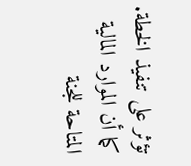تؤثر على تنفيذ الخطة. كما أن الموارد المالية المتاحة للجنة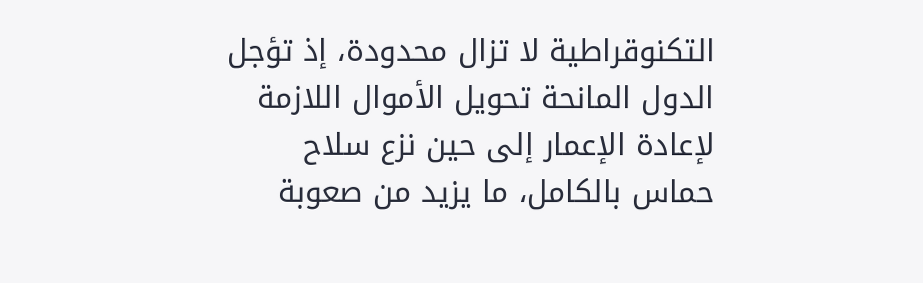التكنوقراطية لا تزال محدودة، إذ تؤجل الدول المانحة تحويل الأموال اللازمة لإعادة الإعمار إلى حين نزع سلاح حماس بالكامل، ما يزيد من صعوبة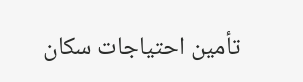تأمين احتياجات سكان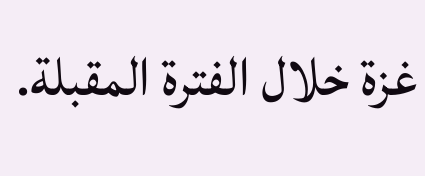غزة خلال الفترة المقبلة.